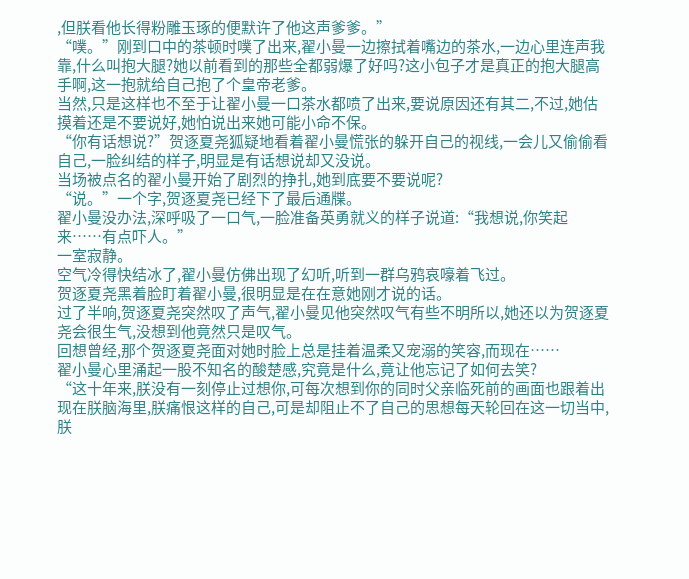,但朕看他长得粉雕玉琢的便默许了他这声爹爹。”
“噗。”刚到口中的茶顿时噗了出来,翟小曼一边擦拭着嘴边的茶水,一边心里连声我靠,什么叫抱大腿?她以前看到的那些全都弱爆了好吗?这小包子才是真正的抱大腿高手啊,这一抱就给自己抱了个皇帝老爹。
当然,只是这样也不至于让翟小曼一口茶水都喷了出来,要说原因还有其二,不过,她估摸着还是不要说好,她怕说出来她可能小命不保。
“你有话想说?”贺逐夏尧狐疑地看着翟小曼慌张的躲开自己的视线,一会儿又偷偷看自己,一脸纠结的样子,明显是有话想说却又没说。
当场被点名的翟小曼开始了剧烈的挣扎,她到底要不要说呢?
“说。”一个字,贺逐夏尧已经下了最后通牒。
翟小曼没办法,深呼吸了一口气,一脸准备英勇就义的样子说道:“我想说,你笑起来……有点吓人。”
一室寂静。
空气冷得快结冰了,翟小曼仿佛出现了幻听,听到一群乌鸦哀嚎着飞过。
贺逐夏尧黑着脸盯着翟小曼,很明显是在在意她刚才说的话。
过了半响,贺逐夏尧突然叹了声气,翟小曼见他突然叹气有些不明所以,她还以为贺逐夏尧会很生气,没想到他竟然只是叹气。
回想曾经,那个贺逐夏尧面对她时脸上总是挂着温柔又宠溺的笑容,而现在……
翟小曼心里涌起一股不知名的酸楚感,究竟是什么,竟让他忘记了如何去笑?
“这十年来,朕没有一刻停止过想你,可每次想到你的同时父亲临死前的画面也跟着出现在朕脑海里,朕痛恨这样的自己,可是却阻止不了自己的思想每天轮回在这一切当中,朕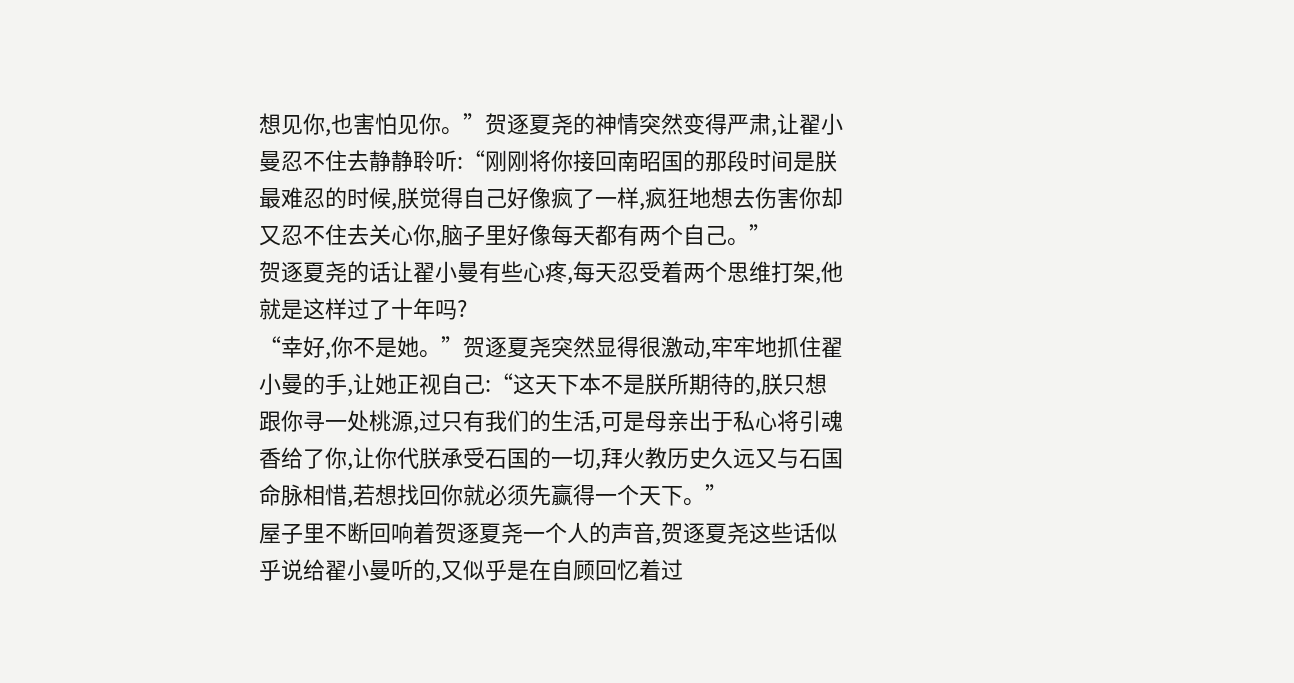想见你,也害怕见你。”贺逐夏尧的神情突然变得严肃,让翟小曼忍不住去静静聆听:“刚刚将你接回南昭国的那段时间是朕最难忍的时候,朕觉得自己好像疯了一样,疯狂地想去伤害你却又忍不住去关心你,脑子里好像每天都有两个自己。”
贺逐夏尧的话让翟小曼有些心疼,每天忍受着两个思维打架,他就是这样过了十年吗?
“幸好,你不是她。”贺逐夏尧突然显得很激动,牢牢地抓住翟小曼的手,让她正视自己:“这天下本不是朕所期待的,朕只想跟你寻一处桃源,过只有我们的生活,可是母亲出于私心将引魂香给了你,让你代朕承受石国的一切,拜火教历史久远又与石国命脉相惜,若想找回你就必须先赢得一个天下。”
屋子里不断回响着贺逐夏尧一个人的声音,贺逐夏尧这些话似乎说给翟小曼听的,又似乎是在自顾回忆着过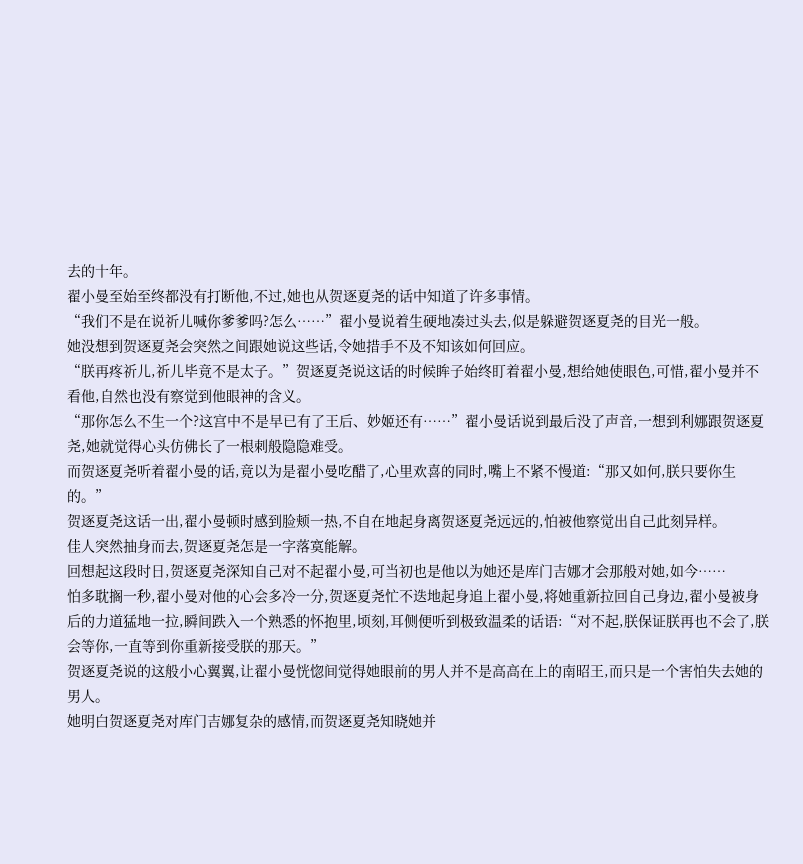去的十年。
翟小曼至始至终都没有打断他,不过,她也从贺逐夏尧的话中知道了许多事情。
“我们不是在说祈儿喊你爹爹吗?怎么……”翟小曼说着生硬地凑过头去,似是躲避贺逐夏尧的目光一般。
她没想到贺逐夏尧会突然之间跟她说这些话,令她措手不及不知该如何回应。
“朕再疼祈儿,祈儿毕竟不是太子。”贺逐夏尧说这话的时候眸子始终盯着翟小曼,想给她使眼色,可惜,翟小曼并不看他,自然也没有察觉到他眼神的含义。
“那你怎么不生一个?这宫中不是早已有了王后、妙姬还有……”翟小曼话说到最后没了声音,一想到利娜跟贺逐夏尧,她就觉得心头仿佛长了一根刺般隐隐难受。
而贺逐夏尧听着翟小曼的话,竟以为是翟小曼吃醋了,心里欢喜的同时,嘴上不紧不慢道:“那又如何,朕只要你生的。”
贺逐夏尧这话一出,翟小曼顿时感到脸颊一热,不自在地起身离贺逐夏尧远远的,怕被他察觉出自己此刻异样。
佳人突然抽身而去,贺逐夏尧怎是一字落寞能解。
回想起这段时日,贺逐夏尧深知自己对不起翟小曼,可当初也是他以为她还是库门吉娜才会那般对她,如今……
怕多耽搁一秒,翟小曼对他的心会多冷一分,贺逐夏尧忙不迭地起身追上翟小曼,将她重新拉回自己身边,翟小曼被身后的力道猛地一拉,瞬间跌入一个熟悉的怀抱里,顷刻,耳侧便听到极致温柔的话语:“对不起,朕保证朕再也不会了,朕会等你,一直等到你重新接受朕的那天。”
贺逐夏尧说的这般小心翼翼,让翟小曼恍惚间觉得她眼前的男人并不是高高在上的南昭王,而只是一个害怕失去她的男人。
她明白贺逐夏尧对库门吉娜复杂的感情,而贺逐夏尧知晓她并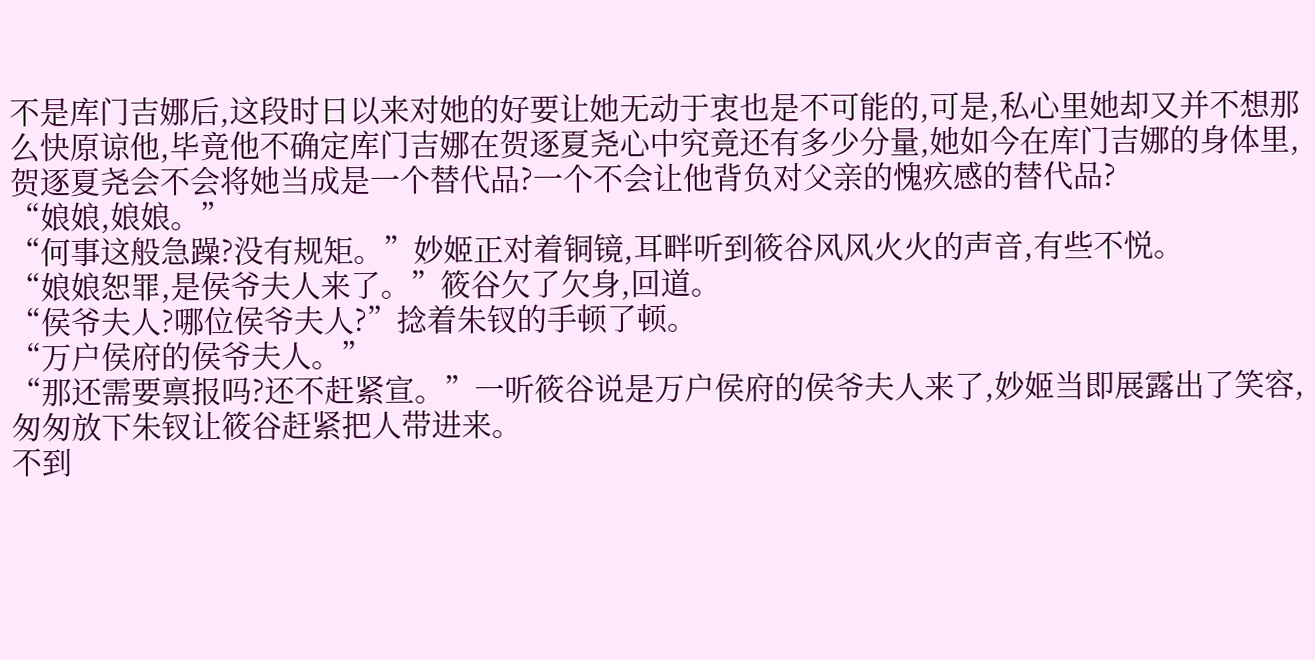不是库门吉娜后,这段时日以来对她的好要让她无动于衷也是不可能的,可是,私心里她却又并不想那么快原谅他,毕竟他不确定库门吉娜在贺逐夏尧心中究竟还有多少分量,她如今在库门吉娜的身体里,贺逐夏尧会不会将她当成是一个替代品?一个不会让他背负对父亲的愧疚感的替代品?
“娘娘,娘娘。”
“何事这般急躁?没有规矩。”妙姬正对着铜镜,耳畔听到筱谷风风火火的声音,有些不悦。
“娘娘恕罪,是侯爷夫人来了。”筱谷欠了欠身,回道。
“侯爷夫人?哪位侯爷夫人?”捻着朱钗的手顿了顿。
“万户侯府的侯爷夫人。”
“那还需要禀报吗?还不赶紧宣。”一听筱谷说是万户侯府的侯爷夫人来了,妙姬当即展露出了笑容,匆匆放下朱钗让筱谷赶紧把人带进来。
不到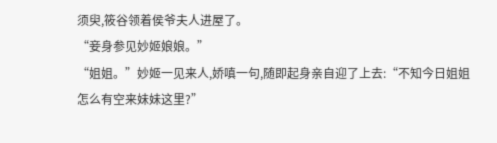须臾,筱谷领着侯爷夫人进屋了。
“妾身参见妙姬娘娘。”
“姐姐。”妙姬一见来人,娇嗔一句,随即起身亲自迎了上去:“不知今日姐姐怎么有空来妹妹这里?”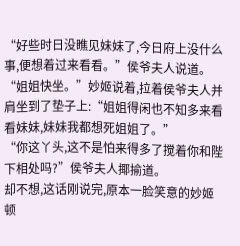“好些时日没瞧见妹妹了,今日府上没什么事,便想着过来看看。”侯爷夫人说道。
“姐姐快坐。”妙姬说着,拉着侯爷夫人并肩坐到了垫子上:“姐姐得闲也不知多来看看妹妹,妹妹我都想死姐姐了。”
“你这丫头,这不是怕来得多了搅着你和陛下相处吗?”侯爷夫人揶揄道。
却不想,这话刚说完,原本一脸笑意的妙姬顿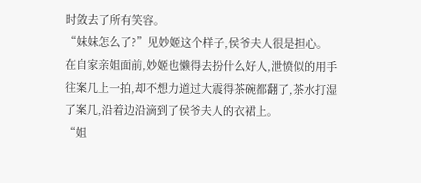时敛去了所有笑容。
“妹妹怎么了?”见妙姬这个样子,侯爷夫人很是担心。
在自家亲姐面前,妙姬也懒得去扮什么好人,泄愤似的用手往案几上一拍,却不想力道过大震得茶碗都翻了,茶水打湿了案几,沿着边沿滴到了侯爷夫人的衣裙上。
“姐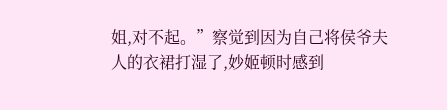姐,对不起。”察觉到因为自己将侯爷夫人的衣裙打湿了,妙姬顿时感到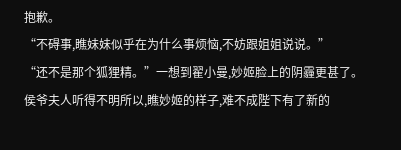抱歉。
“不碍事,瞧妹妹似乎在为什么事烦恼,不妨跟姐姐说说。”
“还不是那个狐狸精。”一想到翟小曼,妙姬脸上的阴霾更甚了。
侯爷夫人听得不明所以,瞧妙姬的样子,难不成陛下有了新的